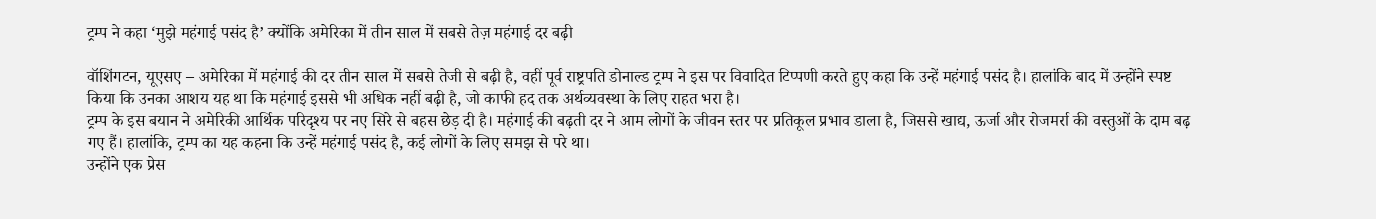ट्रम्प ने कहा ‘मुझे महंगाई पसंद है’ क्योंकि अमेरिका में तीन साल में सबसे तेज़ महंगाई दर बढ़ी

वॉशिंगटन, यूएसए – अमेरिका में महंगाई की दर तीन साल में सबसे तेजी से बढ़ी है, वहीं पूर्व राष्ट्रपति डोनाल्ड ट्रम्प ने इस पर विवादित टिप्पणी करते हुए कहा कि उन्हें महंगाई पसंद है। हालांकि बाद में उन्होंने स्पष्ट किया कि उनका आशय यह था कि महंगाई इससे भी अधिक नहीं बढ़ी है, जो काफी हद तक अर्थव्यवस्था के लिए राहत भरा है।
ट्रम्प के इस बयान ने अमेरिकी आर्थिक परिदृश्य पर नए सिरे से बहस छेड़ दी है। महंगाई की बढ़ती दर ने आम लोगों के जीवन स्तर पर प्रतिकूल प्रभाव डाला है, जिससे खाद्य, ऊर्जा और रोजमर्रा की वस्तुओं के दाम बढ़ गए हैं। हालांकि, ट्रम्प का यह कहना कि उन्हें महंगाई पसंद है, कई लोगों के लिए समझ से परे था।
उन्होंने एक प्रेस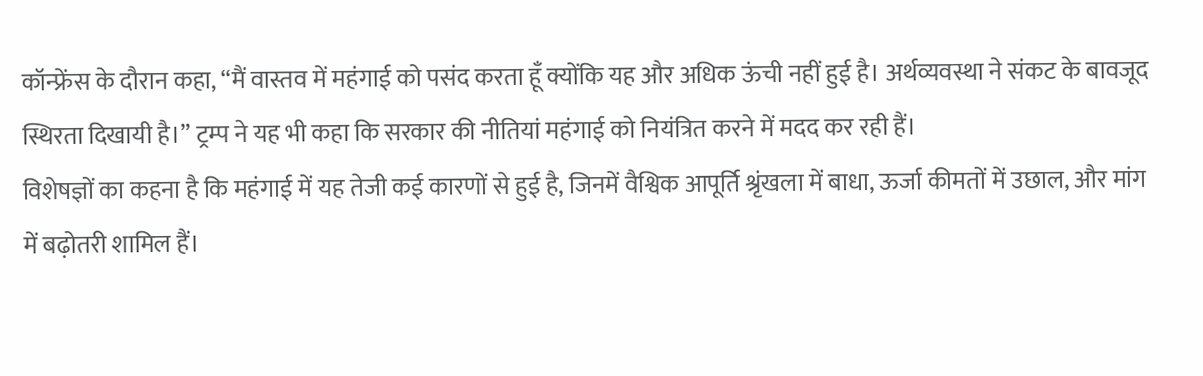कॉन्फ्रेंस के दौरान कहा, “मैं वास्तव में महंगाई को पसंद करता हूँ क्योंकि यह और अधिक ऊंची नहीं हुई है। अर्थव्यवस्था ने संकट के बावजूद स्थिरता दिखायी है।” ट्रम्प ने यह भी कहा कि सरकार की नीतियां महंगाई को नियंत्रित करने में मदद कर रही हैं।
विशेषज्ञों का कहना है कि महंगाई में यह तेजी कई कारणों से हुई है, जिनमें वैश्विक आपूर्ति श्रृंखला में बाधा, ऊर्जा कीमतों में उछाल, और मांग में बढ़ोतरी शामिल हैं।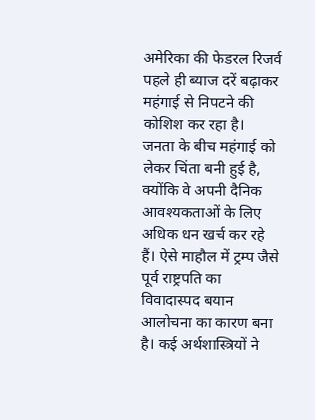अमेरिका की फेडरल रिजर्व पहले ही ब्याज दरें बढ़ाकर महंगाई से निपटने की कोशिश कर रहा है।
जनता के बीच महंगाई को लेकर चिंता बनी हुई है, क्योंकि वे अपनी दैनिक आवश्यकताओं के लिए अधिक धन खर्च कर रहे हैं। ऐसे माहौल में ट्रम्प जैसे पूर्व राष्ट्रपति का विवादास्पद बयान आलोचना का कारण बना है। कई अर्थशास्त्रियों ने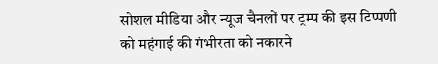सोशल मीडिया और न्यूज चैनलों पर ट्रम्प की इस टिप्पणी को महंगाई की गंभीरता को नकारने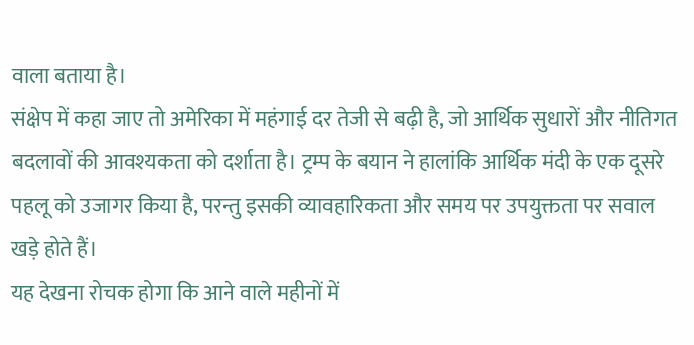वाला बताया है।
संक्षेप में कहा जाए तो अमेरिका में महंगाई दर तेजी से बढ़ी है, जो आर्थिक सुधारों और नीतिगत बदलावों की आवश्यकता को दर्शाता है। ट्रम्प के बयान ने हालांकि आर्थिक मंदी के एक दूसरे पहलू को उजागर किया है, परन्तु इसकी व्यावहारिकता और समय पर उपयुक्तता पर सवाल खड़े होते हैं।
यह देखना रोचक होगा कि आने वाले महीनों में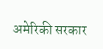अमेरिकी सरकार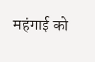महंगाई को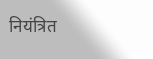नियंत्रित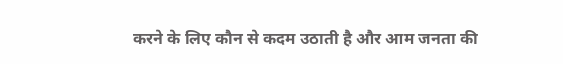करने के लिए कौन से कदम उठाती है और आम जनता की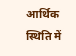आर्थिक स्थिति में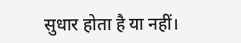सुधार होता है या नहीं।